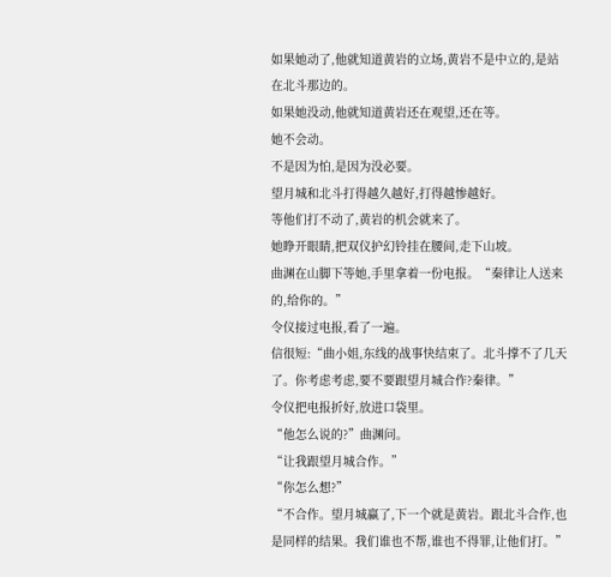如果她动了,他就知道黄岩的立场,黄岩不是中立的,是站在北斗那边的。
如果她没动,他就知道黄岩还在观望,还在等。
她不会动。
不是因为怕,是因为没必要。
望月城和北斗打得越久越好,打得越惨越好。
等他们打不动了,黄岩的机会就来了。
她睁开眼睛,把双仪护幻铃挂在腰间,走下山坡。
曲渊在山脚下等她,手里拿着一份电报。“秦律让人送来的,给你的。”
令仪接过电报,看了一遍。
信很短:“曲小姐,东线的战事快结束了。北斗撑不了几天了。你考虑考虑,要不要跟望月城合作?秦律。”
令仪把电报折好,放进口袋里。
“他怎么说的?”曲渊问。
“让我跟望月城合作。”
“你怎么想?”
“不合作。望月城赢了,下一个就是黄岩。跟北斗合作,也是同样的结果。我们谁也不帮,谁也不得罪,让他们打。”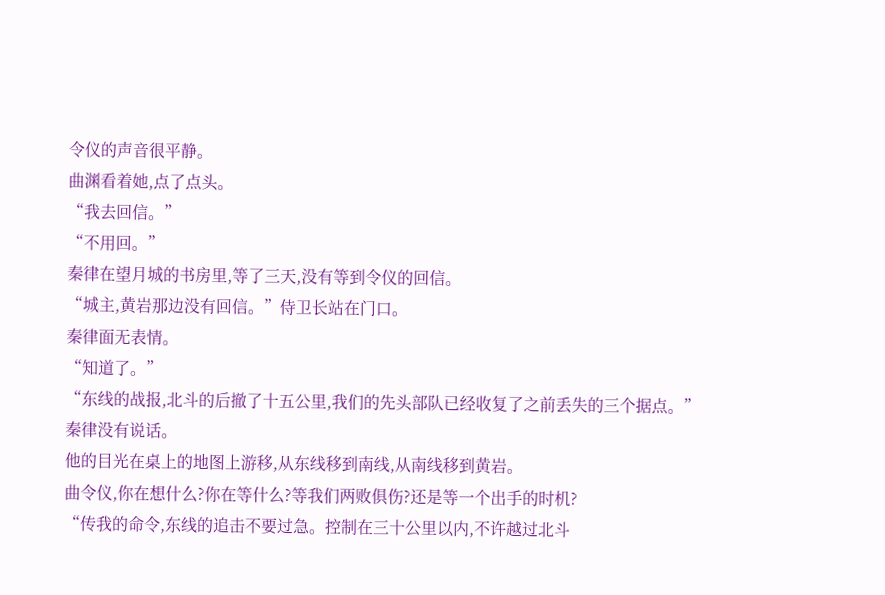令仪的声音很平静。
曲渊看着她,点了点头。
“我去回信。”
“不用回。”
秦律在望月城的书房里,等了三天,没有等到令仪的回信。
“城主,黄岩那边没有回信。”侍卫长站在门口。
秦律面无表情。
“知道了。”
“东线的战报,北斗的后撤了十五公里,我们的先头部队已经收复了之前丢失的三个据点。”
秦律没有说话。
他的目光在桌上的地图上游移,从东线移到南线,从南线移到黄岩。
曲令仪,你在想什么?你在等什么?等我们两败俱伤?还是等一个出手的时机?
“传我的命令,东线的追击不要过急。控制在三十公里以内,不许越过北斗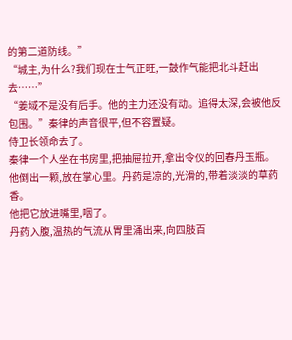的第二道防线。”
“城主,为什么?我们现在士气正旺,一鼓作气能把北斗赶出去……”
“姜域不是没有后手。他的主力还没有动。追得太深,会被他反包围。”秦律的声音很平,但不容置疑。
侍卫长领命去了。
秦律一个人坐在书房里,把抽屉拉开,拿出令仪的回春丹玉瓶。
他倒出一颗,放在掌心里。丹药是凉的,光滑的,带着淡淡的草药香。
他把它放进嘴里,咽了。
丹药入腹,温热的气流从胃里涌出来,向四肢百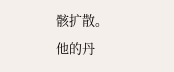骸扩散。
他的丹